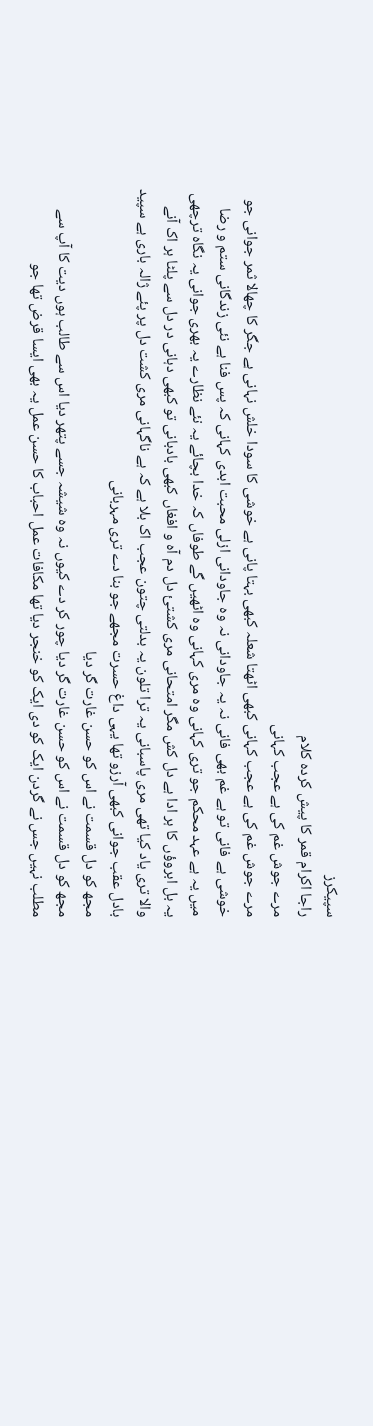سپیکرز
راجا اکرام قمر کا پیش کردہ کلام
مرے جوش غم کی ہے عجب کہانی
مرے جوش غم کی ہے عجب کہانی کبھی اٹھتا شعلہ کبھی بہتا پانی ہے خوشی کا سودا خلش نہانی ہے جگر کا چھالا ثمر جوانی جو خوشی ہے فانی تو ہے غم بھی فانی نہ یہ جاودانی نہ وہ جاودانی ازلی محبت ابدی کہانی کہ پس فنا ہے نئی زندگانی ستم و رضا میں یہ ہے عہد محکم جو تری کہانی وہ مری کہانی وہ اٹھیں گے طوفاں کہ خدا بچائے یہ نئے نظارے یہ بھری جوانی یہ نگاہ ترچھی یہ بل ابروؤں کا ہر ادا ہے دل کش مگر امتحانی مری کشتئ دل دم آہ و افغاں کبھی بادبانی تو کبھی دہانی در دل سے پلٹا ہر اک آنے والا تری یاد کیا تھی مری پاسبانی یہ ترا تلون یہ بدلتی چتون عجب اک بلا ہے کہ ہے ناگہانی مری کشت دل پر پئے ژالہ باری ہے سپید بادل عقب جوانی کبھی آرزو تھا یہی داغ حسرت مجھے جو بنا دے تری مہربانی
مجھ کو دل قسمت نے اس کو حسن غارت گر دیا
مجھ کو دل قسمت نے اس کو حسن غارت گر دیا چور کر دے کیوں نہ وہ شیشہ جسے پتھر دیا اس سے طالب ہوں دیت کا آپ سے مطلب نہیں جس نے گردن ایک کو دی ایک کو خنجر دیا تھا مکافات عمل احباب کا حسن عمل یہ بھی ایسا قرض تھا جو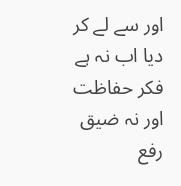اور سے لے کر دیا اب نہ ہے فکر حفاظت اور نہ ضیق رفع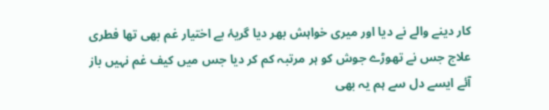کار دینے والے نے دیا اور میری خواہش بھر دیا گریۂ بے اختیار غم بھی تھا فطری علاج جس نے تھوڑے جوش کو ہر مرتبہ کم کر دیا جس میں کیف غم نہیں باز آئے ایسے دل سے ہم یہ بھی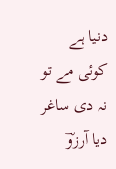دنیا ہے کوئی مے تو نہ دی ساغر دیا آرزوؔ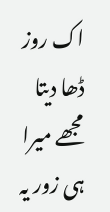اک روز ڈھا دیتا مجھے میرا ہی زور یہ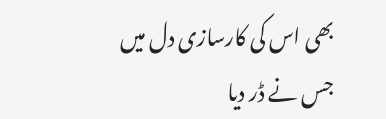بھی اس کی کارسازی دل میں جس نے ڈر دیا